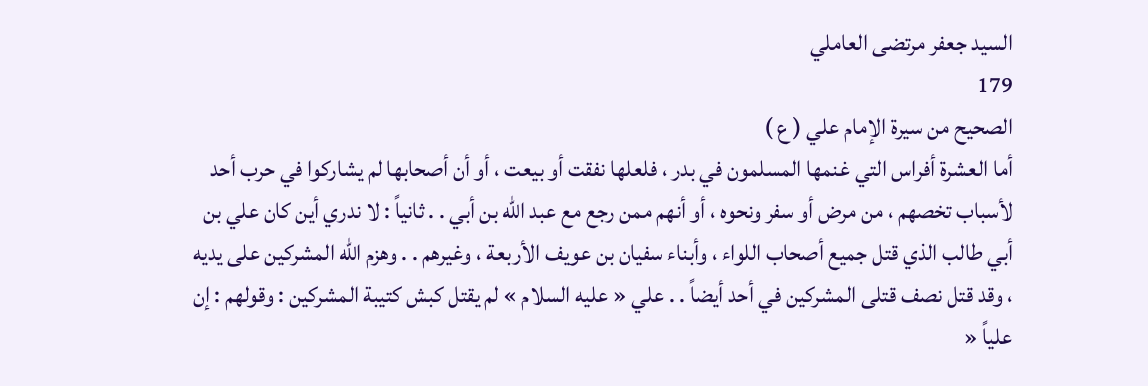السيد جعفر مرتضى العاملي
179
الصحيح من سيرة الإمام علي ( ع )
أما العشرة أفراس التي غنمها المسلمون في بدر ، فلعلها نفقت أو بيعت ، أو أن أصحابها لم يشاركوا في حرب أحد لأسباب تخصهم ، من مرض أو سفر ونحوه ، أو أنهم ممن رجع مع عبد الله بن أبي . . ثانياً : لا ندري أين كان علي بن أبي طالب الذي قتل جميع أصحاب اللواء ، وأبناء سفيان بن عويف الأربعة ، وغيرهم . . وهزم الله المشركين على يديه ، وقد قتل نصف قتلى المشركين في أحد أيضاً . . علي « عليه السلام » لم يقتل كبش كتيبة المشركين : وقولهم : إن علياً «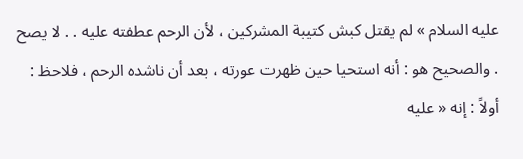عليه السلام » لم يقتل كبش كتيبة المشركين ، لأن الرحم عطفته عليه . . لا يصح . والصحيح هو : أنه استحيا حين ظهرت عورته ، بعد أن ناشده الرحم ، فلاحظ : أولاً : إنه « عليه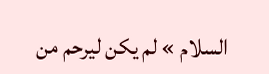السلام » لم يكن ليرحم من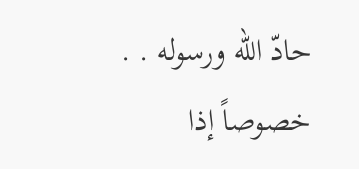حادّ الله ورسوله . . خصوصاً إذا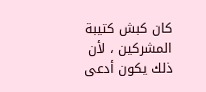كان كبش كتيبة المشركين ، لأن ذلك يكون أدعى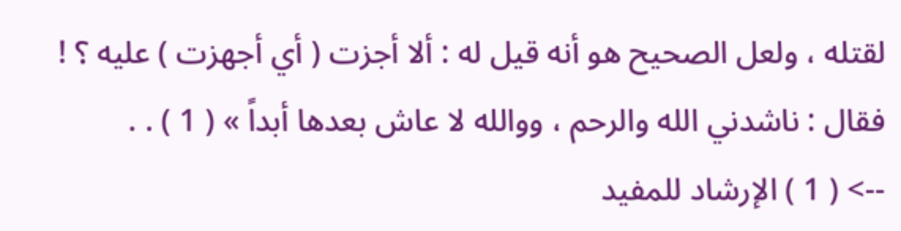لقتله ، ولعل الصحيح هو أنه قيل له : ألا أجزت ( أي أجهزت ) عليه ؟ ! فقال : ناشدني الله والرحم ، ووالله لا عاش بعدها أبداً » ( 1 ) . .
--> ( 1 ) الإرشاد للمفيد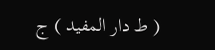( ط دار المفيد ) ج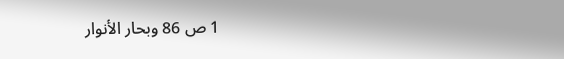1 ص 86 وبحار الأنوار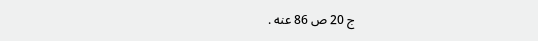ج 20 ص 86 عنه .